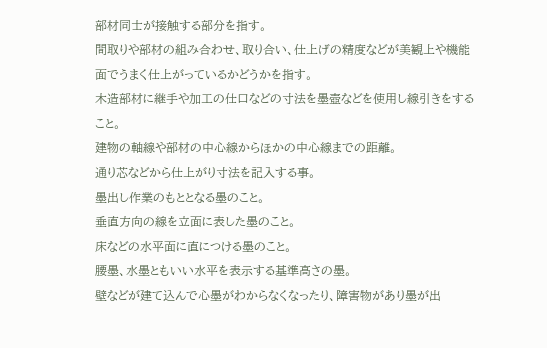部材同士が接触する部分を指す。
間取りや部材の組み合わせ、取り合い、仕上げの精度などが美観上や機能面でうまく仕上がっているかどうかを指す。
木造部材に継手や加工の仕口などの寸法を墨壺などを使用し線引きをすること。
建物の軸線や部材の中心線からほかの中心線までの距離。
通り芯などから仕上がり寸法を記入する事。
墨出し作業のもととなる墨のこと。
垂直方向の線を立面に表した墨のこと。
床などの水平面に直につける墨のこと。
腰墨、水墨ともいい水平を表示する基準高さの墨。
壁などが建て込んで心墨がわからなくなったり、障害物があり墨が出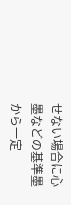せない場合に心墨などの基準墨から一定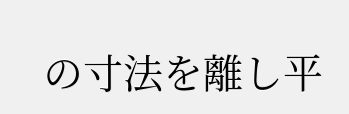の寸法を離し平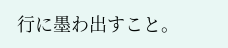行に墨わ出すこと。